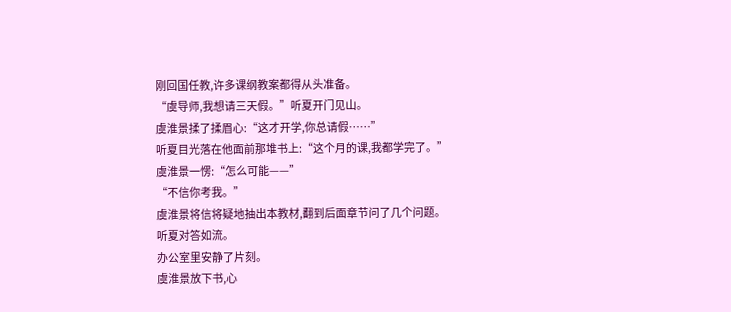刚回国任教,许多课纲教案都得从头准备。
“虞导师,我想请三天假。”听夏开门见山。
虞淮景揉了揉眉心:“这才开学,你总请假……”
听夏目光落在他面前那堆书上:“这个月的课,我都学完了。”
虞淮景一愣:“怎么可能——”
“不信你考我。”
虞淮景将信将疑地抽出本教材,翻到后面章节问了几个问题。
听夏对答如流。
办公室里安静了片刻。
虞淮景放下书,心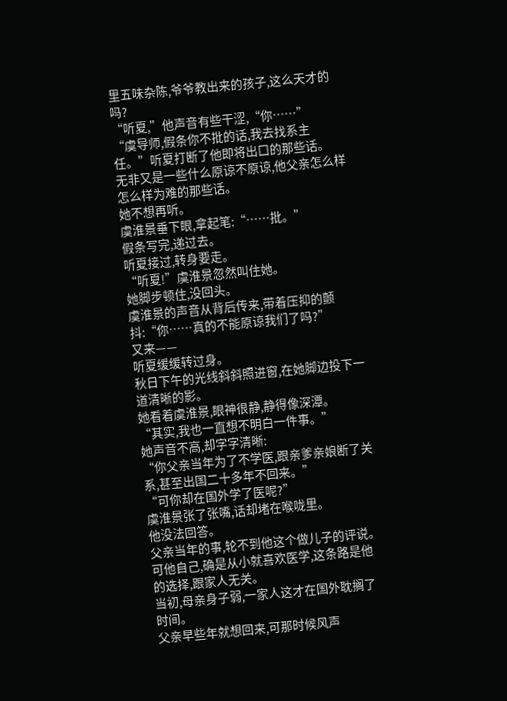里五味杂陈,爷爷教出来的孩子,这么天才的吗?
“听夏,”他声音有些干涩,“你……”
“虞导师,假条你不批的话,我去找系主任。”听夏打断了他即将出口的那些话。
无非又是一些什么原谅不原谅,他父亲怎么样怎么样为难的那些话。
她不想再听。
虞淮景垂下眼,拿起笔:“……批。”
假条写完,递过去。
听夏接过,转身要走。
“听夏!”虞淮景忽然叫住她。
她脚步顿住,没回头。
虞淮景的声音从背后传来,带着压抑的颤抖:“你……真的不能原谅我们了吗?”
又来——
听夏缓缓转过身。
秋日下午的光线斜斜照进窗,在她脚边投下一道清晰的影。
她看着虞淮景,眼神很静,静得像深潭。
“其实,我也一直想不明白一件事。”
她声音不高,却字字清晰:
“你父亲当年为了不学医,跟亲爹亲娘断了关系,甚至出国二十多年不回来。”
“可你却在国外学了医呢?”
虞淮景张了张嘴,话却堵在喉咙里。
他没法回答。
父亲当年的事,轮不到他这个做儿子的评说。
可他自己,确是从小就喜欢医学,这条路是他的选择,跟家人无关。
当初,母亲身子弱,一家人这才在国外耽搁了时间。
父亲早些年就想回来,可那时候风声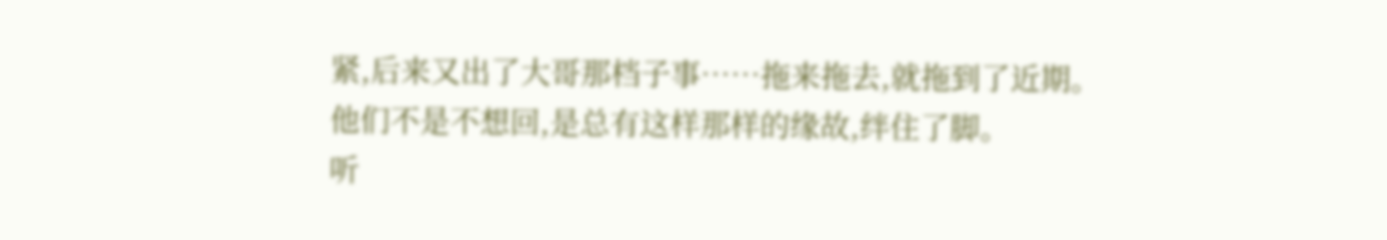紧,后来又出了大哥那档子事……拖来拖去,就拖到了近期。
他们不是不想回,是总有这样那样的缘故,绊住了脚。
听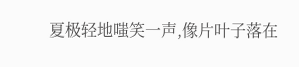夏极轻地嗤笑一声,像片叶子落在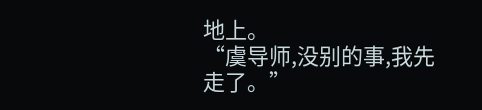地上。
“虞导师,没别的事,我先走了。”